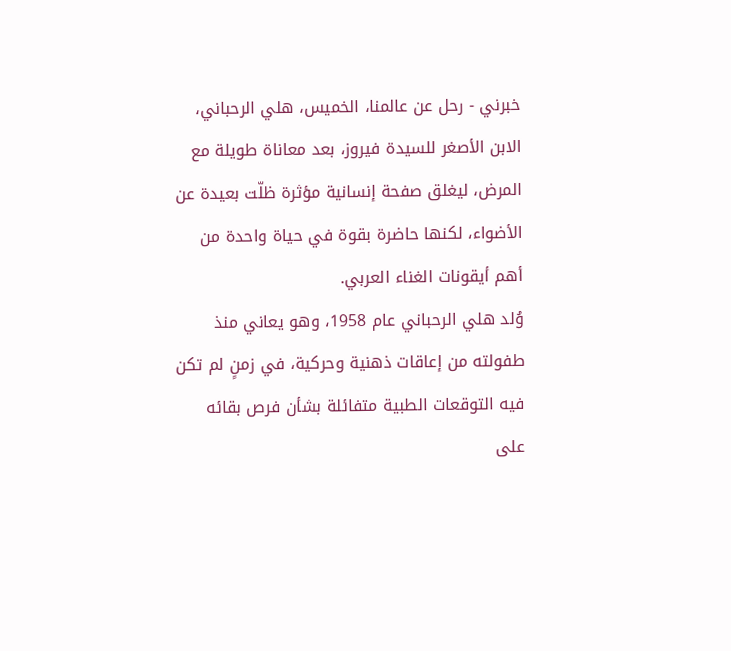خبرني - رحل عن عالمنا، الخميس، هلي الرحباني، الابن الأصغر للسيدة فيروز، بعد معاناة طويلة مع المرض، ليغلق صفحة إنسانية مؤثرة ظلّت بعيدة عن الأضواء، لكنها حاضرة بقوة في حياة واحدة من أهم أيقونات الغناء العربي.
وُلد هلي الرحباني عام 1958، وهو يعاني منذ طفولته من إعاقات ذهنية وحركية، في زمنٍ لم تكن فيه التوقعات الطبية متفائلة بشأن فرص بقائه على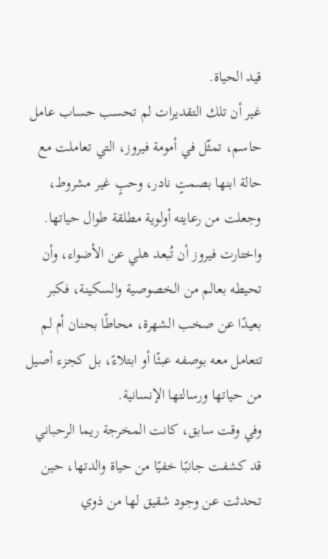قيد الحياة.
غير أن تلك التقديرات لم تحسب حساب عامل حاسم، تمثّل في أمومة فيروز، التي تعاملت مع حالة ابنها بصمتٍ نادر، وحبٍ غير مشروط، وجعلت من رعايته أولوية مطلقة طوال حياتها.
واختارت فيروز أن تُبعد هلي عن الأضواء، وأن تحيطه بعالم من الخصوصية والسكينة، فكبر بعيدًا عن صخب الشهرة، محاطًا بحنان أم لم تتعامل معه بوصفه عبئًا أو ابتلاءً، بل كجزء أصيل من حياتها ورسالتها الإنسانية.
وفي وقت سابق، كانت المخرجة ريما الرحباني قد كشفت جانبًا خفيًا من حياة والدتها، حين تحدثت عن وجود شقيق لها من ذوي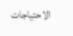الاحتياجات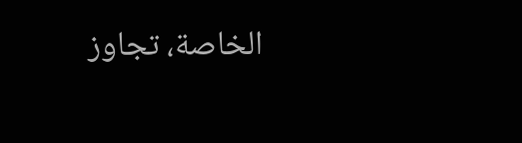الخاصة، تجاوز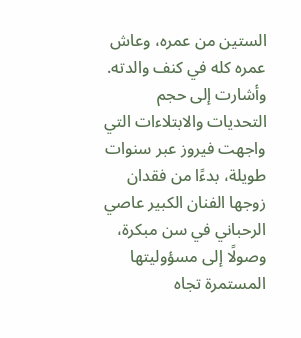الستين من عمره، وعاش عمره كله في كنف والدته.
وأشارت إلى حجم التحديات والابتلاءات التي واجهت فيروز عبر سنوات طويلة، بدءًا من فقدان زوجها الفنان الكبير عاصي الرحباني في سن مبكرة، وصولًا إلى مسؤوليتها المستمرة تجاه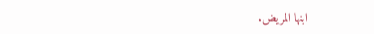ابنها المريض.